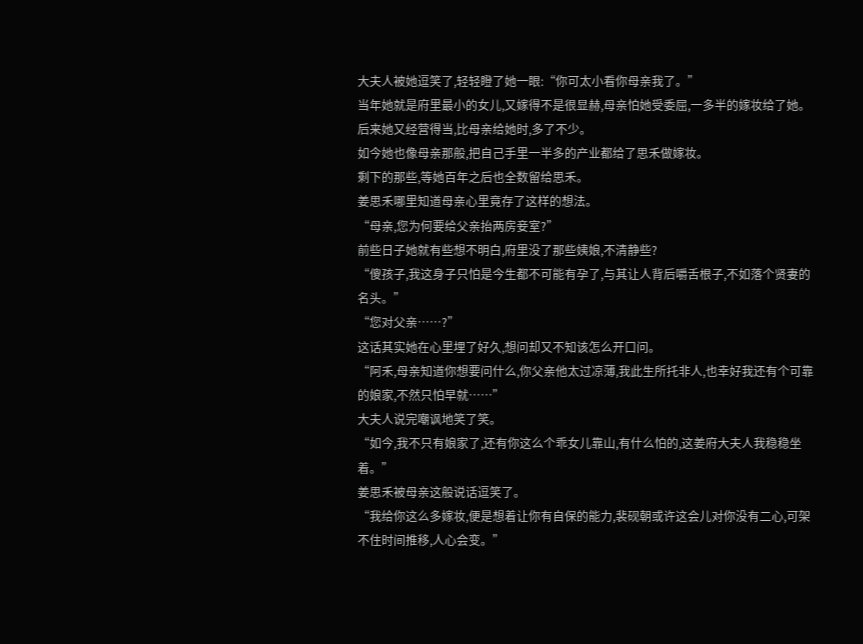大夫人被她逗笑了,轻轻瞪了她一眼:“你可太小看你母亲我了。”
当年她就是府里最小的女儿,又嫁得不是很显赫,母亲怕她受委屈,一多半的嫁妆给了她。
后来她又经营得当,比母亲给她时,多了不少。
如今她也像母亲那般,把自己手里一半多的产业都给了思禾做嫁妆。
剩下的那些,等她百年之后也全数留给思禾。
姜思禾哪里知道母亲心里竟存了这样的想法。
“母亲,您为何要给父亲抬两房妾室?”
前些日子她就有些想不明白,府里没了那些姨娘,不清静些?
“傻孩子,我这身子只怕是今生都不可能有孕了,与其让人背后嚼舌根子,不如落个贤妻的名头。”
“您对父亲……?”
这话其实她在心里埋了好久,想问却又不知该怎么开口问。
“阿禾,母亲知道你想要问什么,你父亲他太过凉薄,我此生所托非人,也幸好我还有个可靠的娘家,不然只怕早就……”
大夫人说完嘲讽地笑了笑。
“如今,我不只有娘家了,还有你这么个乖女儿靠山,有什么怕的,这姜府大夫人我稳稳坐着。”
姜思禾被母亲这般说话逗笑了。
“我给你这么多嫁妆,便是想着让你有自保的能力,裴砚朝或许这会儿对你没有二心,可架不住时间推移,人心会变。”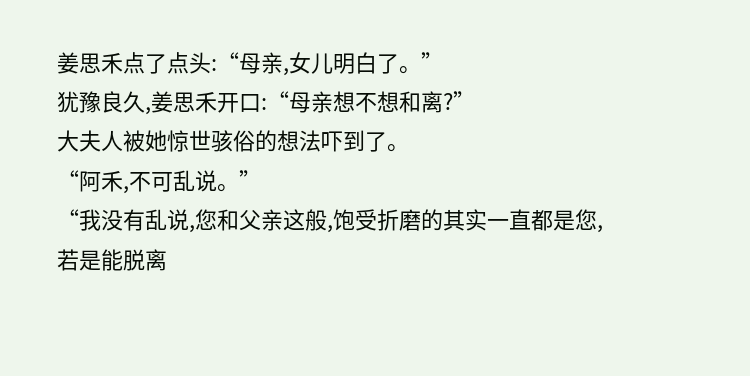姜思禾点了点头:“母亲,女儿明白了。”
犹豫良久,姜思禾开口:“母亲想不想和离?”
大夫人被她惊世骇俗的想法吓到了。
“阿禾,不可乱说。”
“我没有乱说,您和父亲这般,饱受折磨的其实一直都是您,若是能脱离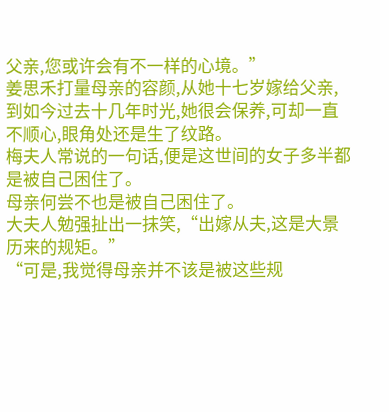父亲,您或许会有不一样的心境。”
姜思禾打量母亲的容颜,从她十七岁嫁给父亲,到如今过去十几年时光,她很会保养,可却一直不顺心,眼角处还是生了纹路。
梅夫人常说的一句话,便是这世间的女子多半都是被自己困住了。
母亲何尝不也是被自己困住了。
大夫人勉强扯出一抹笑,“出嫁从夫,这是大景历来的规矩。”
“可是,我觉得母亲并不该是被这些规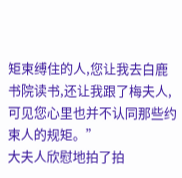矩束缚住的人,您让我去白鹿书院读书,还让我跟了梅夫人,可见您心里也并不认同那些约束人的规矩。”
大夫人欣慰地拍了拍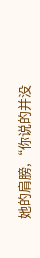她的肩膀,“你说的并没